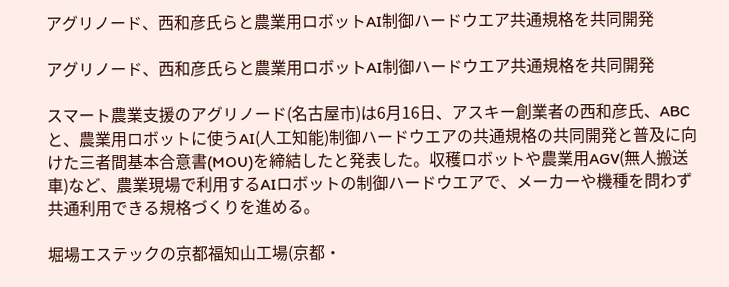アグリノード、西和彦氏らと農業用ロボットAI制御ハードウエア共通規格を共同開発

アグリノード、西和彦氏らと農業用ロボットAI制御ハードウエア共通規格を共同開発

スマート農業支援のアグリノード(名古屋市)は6月16日、アスキー創業者の西和彦氏、ABCと、農業用ロボットに使うAI(人工知能)制御ハードウエアの共通規格の共同開発と普及に向けた三者間基本合意書(MOU)を締結したと発表した。収穫ロボットや農業用AGV(無人搬送車)など、農業現場で利用するAIロボットの制御ハードウエアで、メーカーや機種を問わず共通利用できる規格づくりを進める。

堀場エステックの京都福知山工場(京都・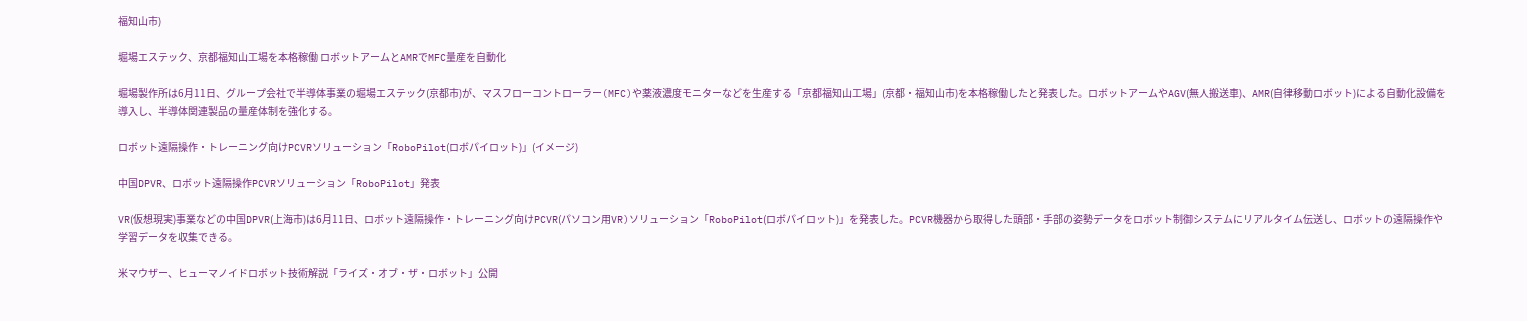福知山市)

堀場エステック、京都福知山工場を本格稼働 ロボットアームとAMRでMFC量産を自動化

堀場製作所は6月11日、グループ会社で半導体事業の堀場エステック(京都市)が、マスフローコントローラー(MFC)や薬液濃度モニターなどを生産する「京都福知山工場」(京都・福知山市)を本格稼働したと発表した。ロボットアームやAGV(無人搬送車)、AMR(自律移動ロボット)による自動化設備を導入し、半導体関連製品の量産体制を強化する。

ロボット遠隔操作・トレーニング向けPCVRソリューション「RoboPilot(ロボパイロット)」(イメージ)

中国DPVR、ロボット遠隔操作PCVRソリューション「RoboPilot」発表

VR(仮想現実)事業などの中国DPVR(上海市)は6月11日、ロボット遠隔操作・トレーニング向けPCVR(パソコン用VR)ソリューション「RoboPilot(ロボパイロット)」を発表した。PCVR機器から取得した頭部・手部の姿勢データをロボット制御システムにリアルタイム伝送し、ロボットの遠隔操作や学習データを収集できる。

米マウザー、ヒューマノイドロボット技術解説「ライズ・オブ・ザ・ロボット」公開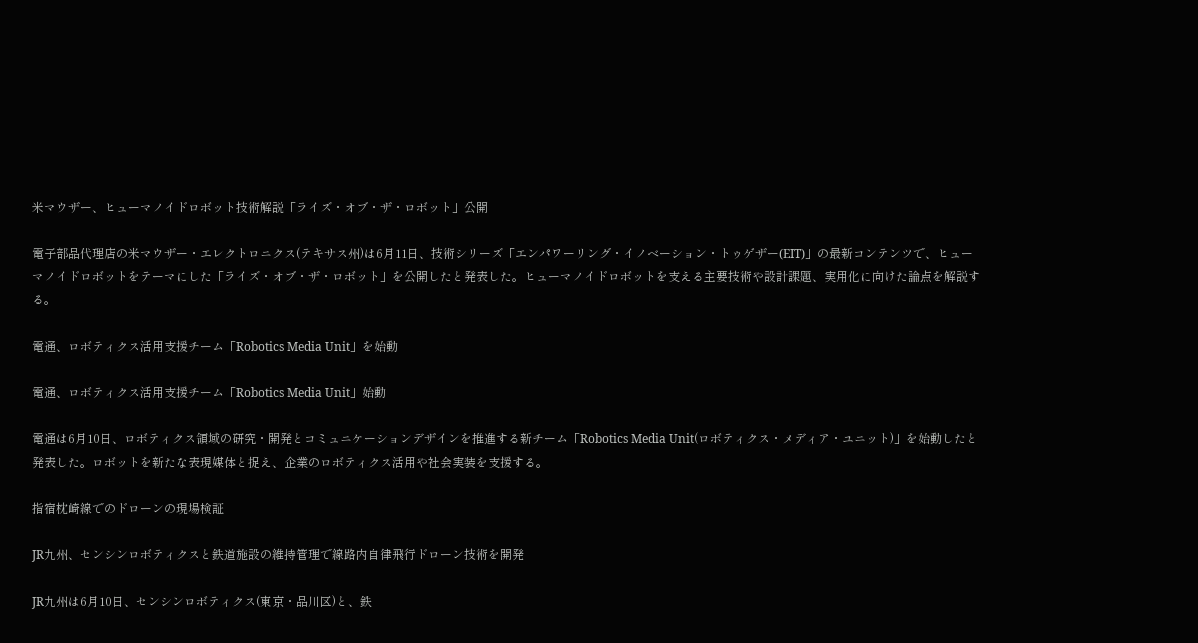米マウザー、ヒューマノイドロボット技術解説「ライズ・オブ・ザ・ロボット」公開

電子部品代理店の米マウザー・エレクトロニクス(テキサス州)は6月11日、技術シリーズ「エンパワーリング・イノベーション・トゥゲザー(EIT)」の最新コンテンツで、ヒューマノイドロボットをテーマにした「ライズ・オブ・ザ・ロボット」を公開したと発表した。ヒューマノイドロボットを支える主要技術や設計課題、実用化に向けた論点を解説する。

電通、ロボティクス活用支援チーム「Robotics Media Unit」を始動

電通、ロボティクス活用支援チーム「Robotics Media Unit」始動

電通は6月10日、ロボティクス領域の研究・開発とコミュニケーションデザインを推進する新チーム「Robotics Media Unit(ロボティクス・メディア・ユニット)」を始動したと発表した。ロボットを新たな表現媒体と捉え、企業のロボティクス活用や社会実装を支援する。

指宿枕崎線でのドローンの現場検証

JR九州、センシンロボティクスと鉄道施設の維持管理で線路内自律飛行ドローン技術を開発

JR九州は6月10日、センシンロボティクス(東京・品川区)と、鉄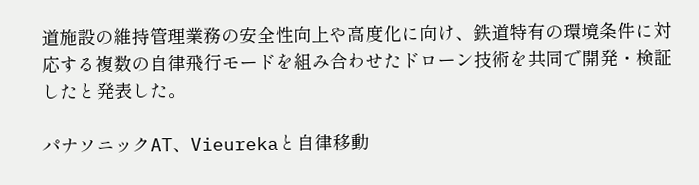道施設の維持管理業務の安全性向上や高度化に向け、鉄道特有の環境条件に対応する複数の自律飛行モードを組み合わせたドローン技術を共同で開発・検証したと発表した。

パナソニックAT、Vieurekaと自律移動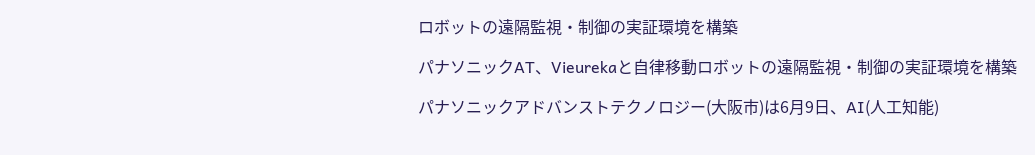ロボットの遠隔監視・制御の実証環境を構築

パナソニックAT、Vieurekaと自律移動ロボットの遠隔監視・制御の実証環境を構築

パナソニックアドバンストテクノロジー(大阪市)は6月9日、AI(人工知能)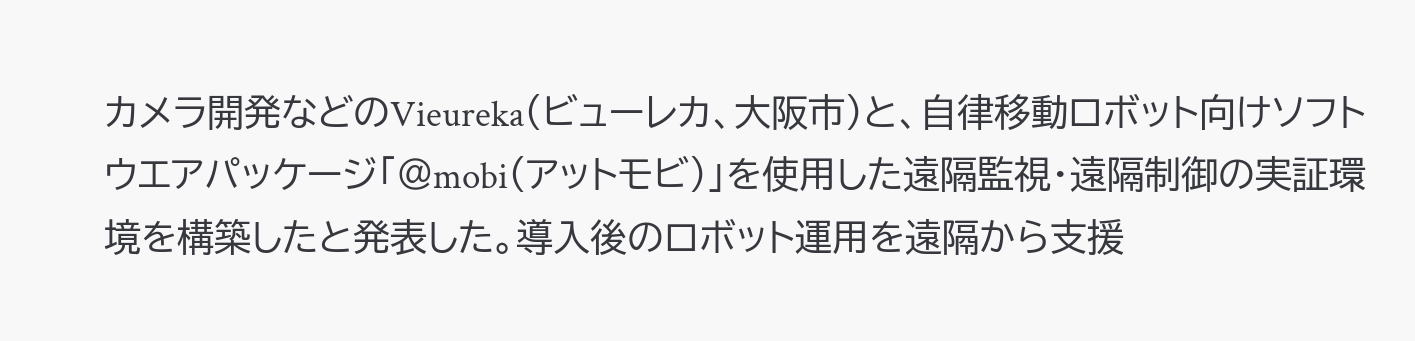カメラ開発などのVieureka(ビューレカ、大阪市)と、自律移動ロボット向けソフトウエアパッケージ「@mobi(アットモビ)」を使用した遠隔監視・遠隔制御の実証環境を構築したと発表した。導入後のロボット運用を遠隔から支援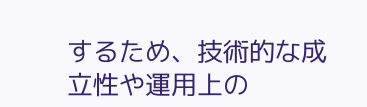するため、技術的な成立性や運用上の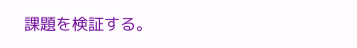課題を検証する。